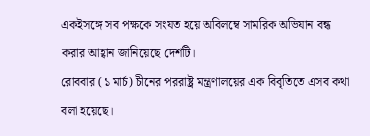একইসঙ্গে সব পক্ষকে সংযত হয়ে অবিলম্বে সামরিক অভিযান বন্ধ করার আহ্বান জানিয়েছে দেশটি।
রোববার (১ মার্চ) চীনের পররাষ্ট্র মন্ত্রণালয়ের এক বিবৃতিতে এসব কথা বলা হয়েছে।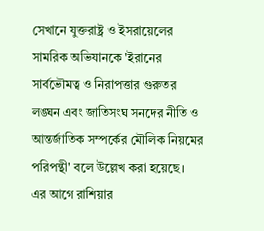সেখানে যুক্তরাষ্ট্র ও ইসরায়েলের সামরিক অভিযানকে 'ইরানের সার্বভৌমত্ব ও নিরাপত্তার গুরুতর লঙ্ঘন এবং জাতিসংঘ সনদের নীতি ও আন্তর্জাতিক সম্পর্কের মৌলিক নিয়মের পরিপন্থী' বলে উল্লেখ করা হয়েছে।
এর আগে রাশিয়ার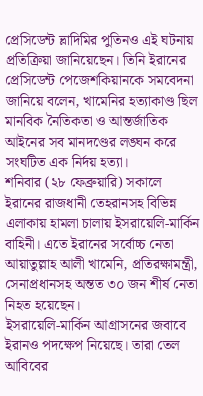প্রেসিডেন্ট ভ্লাদিমির পুতিনও এই ঘটনায় প্রতিক্রিয়া জানিয়েছেন। তিনি ইরানের প্রেসিডেন্ট পেজেশকিয়ানকে সমবেদনা জানিয়ে বলেন, খামেনির হত্যাকাণ্ড ছিল মানবিক নৈতিকতা ও আন্তর্জাতিক আইনের সব মানদণ্ডের লঙ্ঘন করে সংঘটিত এক নির্দয় হত্যা।
শনিবার (২৮ ফেব্রুয়ারি) সকালে ইরানের রাজধানী তেহরানসহ বিভিন্ন এলাকায় হামলা চালায় ইসরায়েলি-মার্কিন বাহিনী। এতে ইরানের সর্বোচ্চ নেতা আয়াতুল্লাহ আলী খামেনি, প্রতিরক্ষামন্ত্রী, সেনাপ্রধানসহ অন্তত ৩০ জন শীর্ষ নেতা নিহত হয়েছেন।
ইসরায়েলি-মার্কিন আগ্রাসনের জবাবে ইরানও পদক্ষেপ নিয়েছে। তারা তেল আবিবের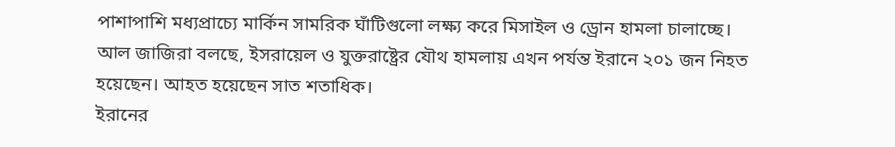পাশাপাশি মধ্যপ্রাচ্যে মার্কিন সামরিক ঘাঁটিগুলো লক্ষ্য করে মিসাইল ও ড্রোন হামলা চালাচ্ছে।
আল জাজিরা বলছে, ইসরায়েল ও যুক্তরাষ্ট্রের যৌথ হামলায় এখন পর্যন্ত ইরানে ২০১ জন নিহত হয়েছেন। আহত হয়েছেন সাত শতাধিক।
ইরানের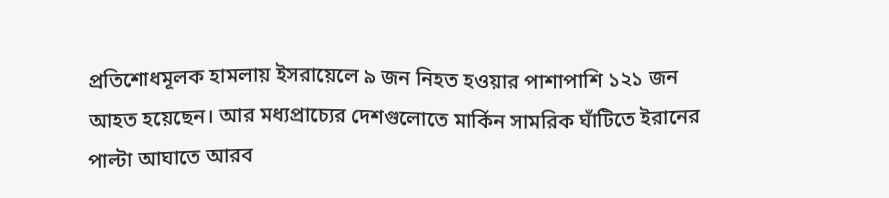প্রতিশোধমূলক হামলায় ইসরায়েলে ৯ জন নিহত হওয়ার পাশাপাশি ১২১ জন আহত হয়েছেন। আর মধ্যপ্রাচ্যের দেশগুলোতে মার্কিন সামরিক ঘাঁটিতে ইরানের পাল্টা আঘাতে আরব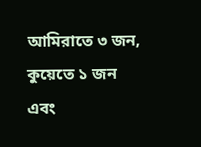আমিরাতে ৩ জন, কুয়েতে ১ জন এবং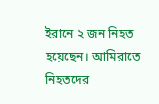ইরানে ২ জন নিহত হয়েছেন। আমিরাতে নিহতদের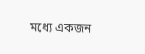মধ্যে একজন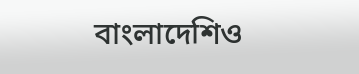বাংলাদেশিও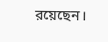রয়েছেন।